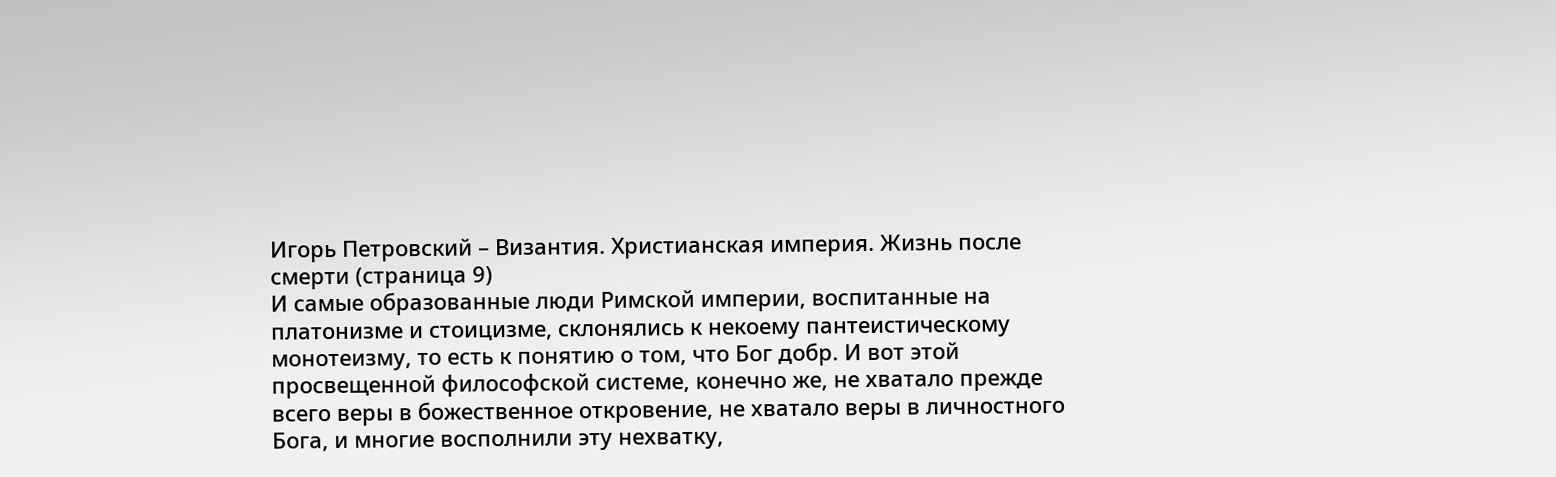Игорь Петровский – Византия. Христианская империя. Жизнь после смерти (страница 9)
И самые образованные люди Римской империи, воспитанные на платонизме и стоицизме, склонялись к некоему пантеистическому монотеизму, то есть к понятию о том, что Бог добр. И вот этой просвещенной философской системе, конечно же, не хватало прежде всего веры в божественное откровение, не хватало веры в личностного Бога, и многие восполнили эту нехватку,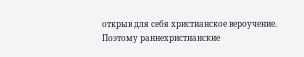открыв для себя христианское вероучение.
Поэтому раннехристианские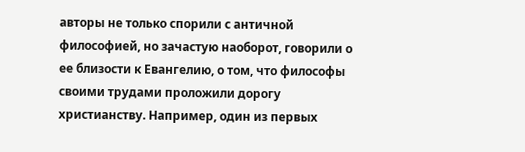авторы не только спорили с античной философией, но зачастую наоборот, говорили о ее близости к Евангелию, о том, что философы своими трудами проложили дорогу христианству. Например, один из первых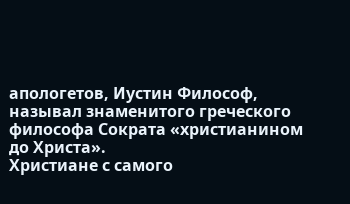апологетов, Иустин Философ, называл знаменитого греческого философа Сократа «христианином до Христа».
Христиане с самого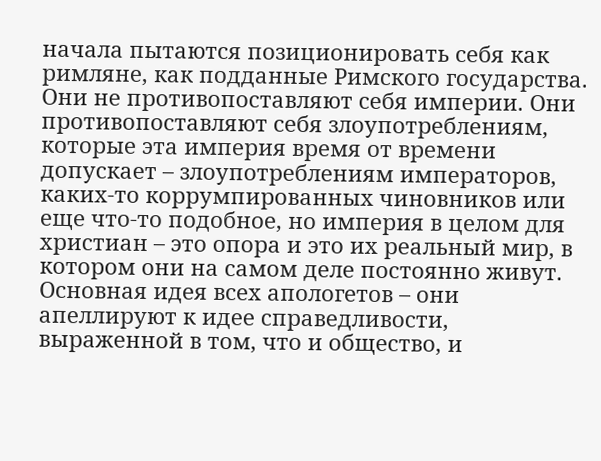начала пытаются позиционировать себя как римляне, как подданные Римского государства. Они не противопоставляют себя империи. Они противопоставляют себя злоупотреблениям, которые эта империя время от времени допускает – злоупотреблениям императоров, каких-то коррумпированных чиновников или еще что-то подобное, но империя в целом для христиан – это опора и это их реальный мир, в котором они на самом деле постоянно живут.
Основная идея всех апологетов – они апеллируют к идее справедливости, выраженной в том, что и общество, и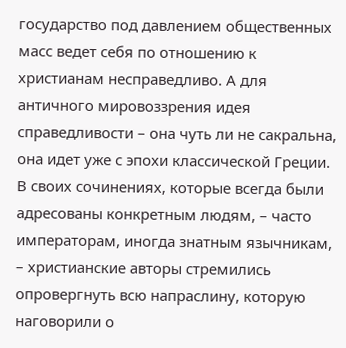государство под давлением общественных масс ведет себя по отношению к христианам несправедливо. А для античного мировоззрения идея справедливости – она чуть ли не сакральна, она идет уже с эпохи классической Греции.
В своих сочинениях, которые всегда были адресованы конкретным людям, – часто императорам, иногда знатным язычникам, – христианские авторы стремились опровергнуть всю напраслину, которую наговорили о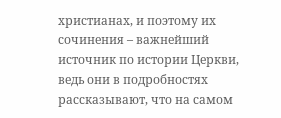христианах, и поэтому их сочинения – важнейший источник по истории Церкви, ведь они в подробностях рассказывают, что на самом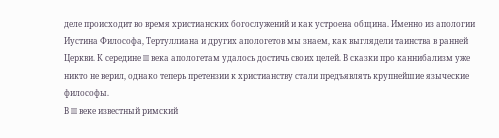деле происходит во время христианских богослужений и как устроена община. Именно из апологии Иустина Философа, Тертуллиана и других апологетов мы знаем, как выглядели таинства в ранней Церкви. К середине III века апологетам удалось достичь своих целей. В сказки про каннибализм уже никто не верил, однако теперь претензии к христианству стали предъявлять крупнейшие языческие философы.
В III веке известный римский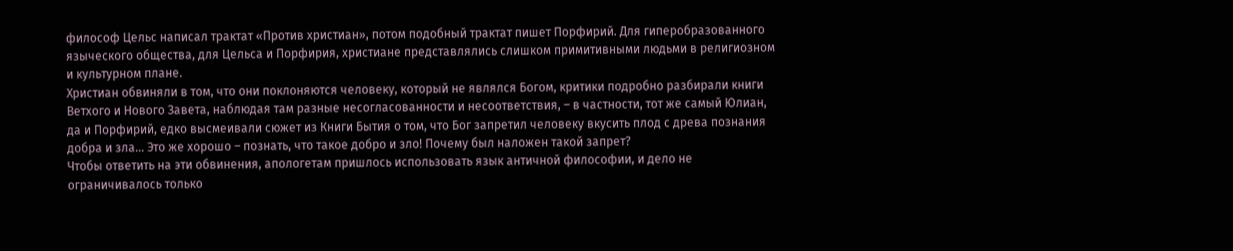философ Цельс написал трактат «Против христиан», потом подобный трактат пишет Порфирий. Для гиперобразованного языческого общества, для Цельса и Порфирия, христиане представлялись слишком примитивными людьми в религиозном и культурном плане.
Христиан обвиняли в том, что они поклоняются человеку, который не являлся Богом, критики подробно разбирали книги Ветхого и Нового Завета, наблюдая там разные несогласованности и несоответствия, – в частности, тот же самый Юлиан, да и Порфирий, едко высмеивали сюжет из Книги Бытия о том, что Бог запретил человеку вкусить плод с древа познания добра и зла… Это же хорошо – познать, что такое добро и зло! Почему был наложен такой запрет?
Чтобы ответить на эти обвинения, апологетам пришлось использовать язык античной философии, и дело не ограничивалось только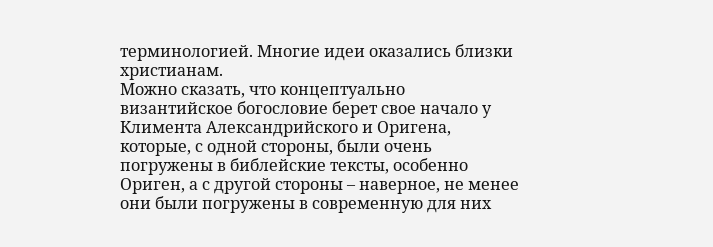терминологией. Многие идеи оказались близки христианам.
Можно сказать, что концептуально византийское богословие берет свое начало у Климента Александрийского и Оригена, которые, с одной стороны, были очень погружены в библейские тексты, особенно Ориген, а с другой стороны – наверное, не менее они были погружены в современную для них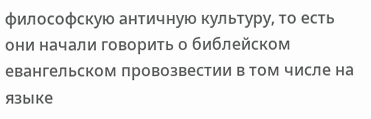философскую античную культуру, то есть они начали говорить о библейском евангельском провозвестии в том числе на языке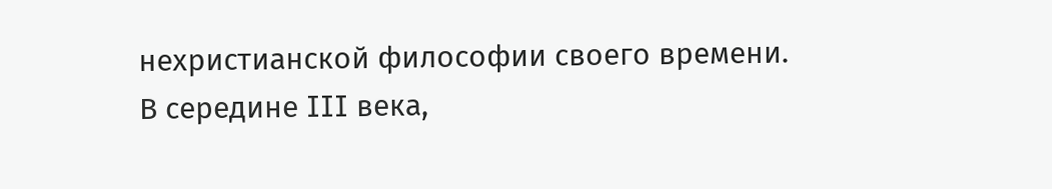нехристианской философии своего времени.
В середине III века,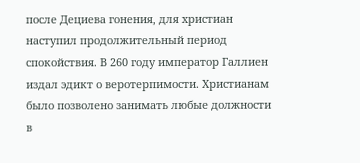после Дециева гонения, для христиан наступил продолжительный период спокойствия. В 260 году император Галлиен издал эдикт о веротерпимости. Христианам было позволено занимать любые должности в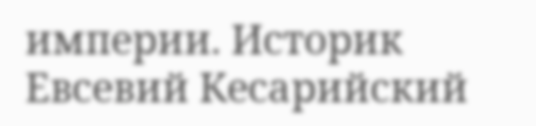империи. Историк Евсевий Кесарийский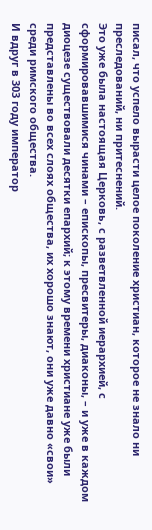писал, что успело вырасти целое поколение христиан, которое не знало ни преследований, ни притеснений.
Это уже была настоящая Церковь, с разветвленной иерархией, с сформировавшимися чинами – епископы, пресвитеры, диаконы, – и уже в каждом диоцезе существовали десятки епархий; к этому времени христиане уже были представлены во всех слоях общества, их хорошо знают, они уже давно «свои» среди римского общества.
И вдруг в 303 году император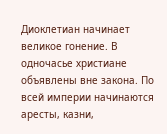Диоклетиан начинает великое гонение. В одночасье христиане объявлены вне закона. По всей империи начинаются аресты, казни,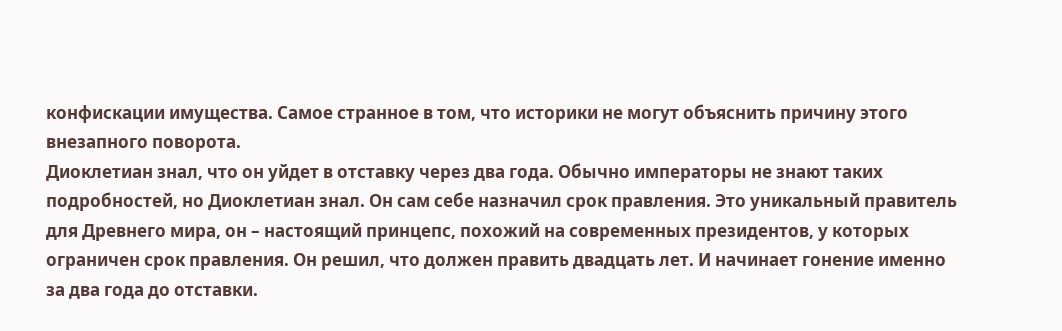конфискации имущества. Самое странное в том, что историки не могут объяснить причину этого внезапного поворота.
Диоклетиан знал, что он уйдет в отставку через два года. Обычно императоры не знают таких подробностей, но Диоклетиан знал. Он сам себе назначил срок правления. Это уникальный правитель для Древнего мира, он – настоящий принцепс, похожий на современных президентов, у которых ограничен срок правления. Он решил, что должен править двадцать лет. И начинает гонение именно за два года до отставки.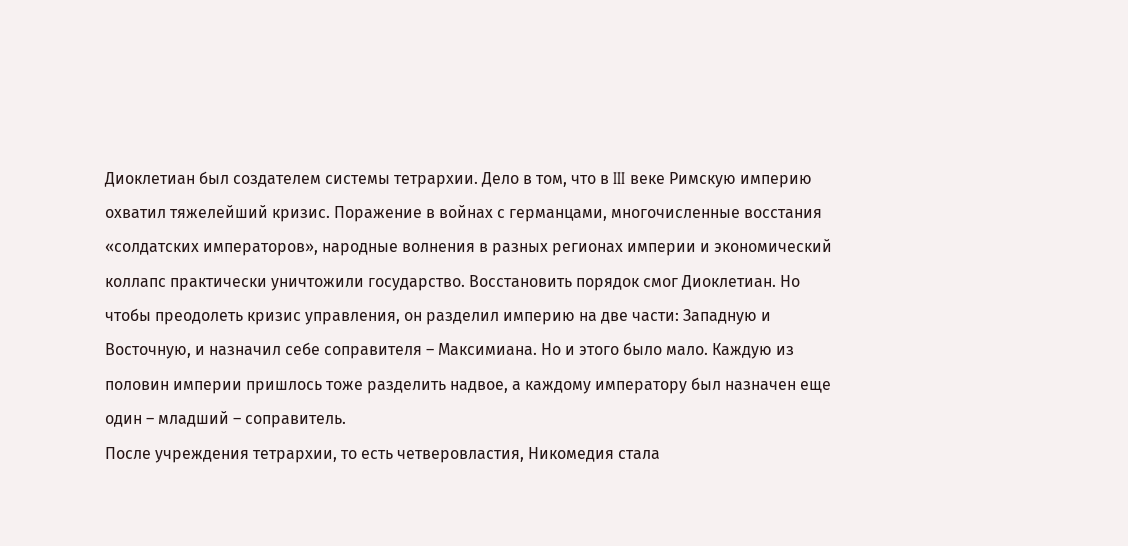Диоклетиан был создателем системы тетрархии. Дело в том, что в III веке Римскую империю охватил тяжелейший кризис. Поражение в войнах с германцами, многочисленные восстания «солдатских императоров», народные волнения в разных регионах империи и экономический коллапс практически уничтожили государство. Восстановить порядок смог Диоклетиан. Но чтобы преодолеть кризис управления, он разделил империю на две части: Западную и Восточную, и назначил себе соправителя – Максимиана. Но и этого было мало. Каждую из половин империи пришлось тоже разделить надвое, а каждому императору был назначен еще один – младший – соправитель.
После учреждения тетрархии, то есть четверовластия, Никомедия стала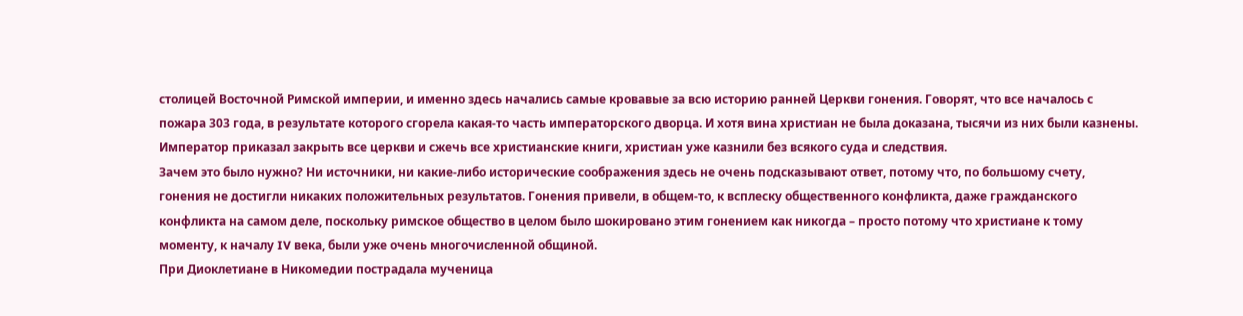столицей Восточной Римской империи, и именно здесь начались самые кровавые за всю историю ранней Церкви гонения. Говорят, что все началось с пожара 303 года, в результате которого сгорела какая-то часть императорского дворца. И хотя вина христиан не была доказана, тысячи из них были казнены. Император приказал закрыть все церкви и сжечь все христианские книги, христиан уже казнили без всякого суда и следствия.
Зачем это было нужно? Ни источники, ни какие-либо исторические соображения здесь не очень подсказывают ответ, потому что, по большому счету, гонения не достигли никаких положительных результатов. Гонения привели, в общем-то, к всплеску общественного конфликта, даже гражданского конфликта на самом деле, поскольку римское общество в целом было шокировано этим гонением как никогда – просто потому что христиане к тому моменту, к началу IV века, были уже очень многочисленной общиной.
При Диоклетиане в Никомедии пострадала мученица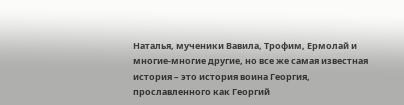Наталья, мученики Вавила, Трофим, Ермолай и многие-многие другие, но все же самая известная история – это история воина Георгия, прославленного как Георгий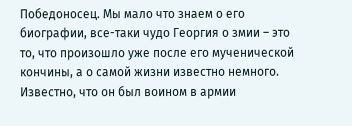Победоносец. Мы мало что знаем о его биографии, все-таки чудо Георгия о змии – это то, что произошло уже после его мученической кончины, а о самой жизни известно немного. Известно, что он был воином в армии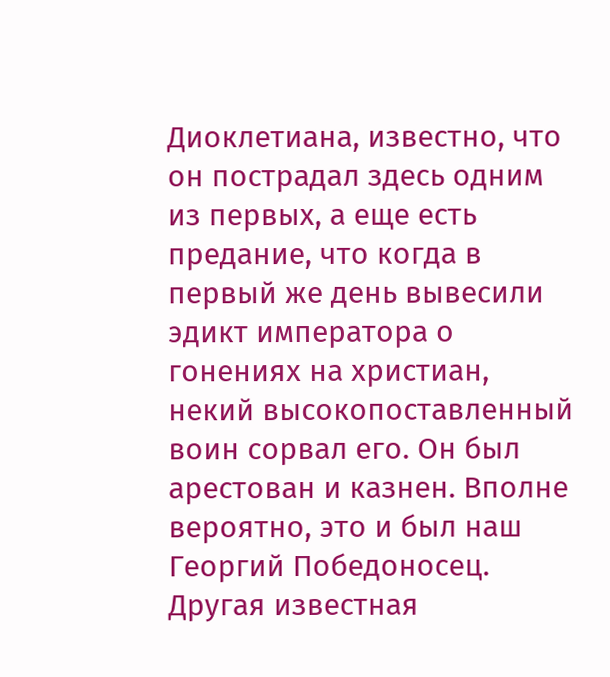Диоклетиана, известно, что он пострадал здесь одним из первых, а еще есть предание, что когда в первый же день вывесили эдикт императора о гонениях на христиан, некий высокопоставленный воин сорвал его. Он был арестован и казнен. Вполне вероятно, это и был наш Георгий Победоносец.
Другая известная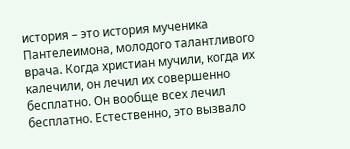история – это история мученика Пантелеимона, молодого талантливого врача. Когда христиан мучили, когда их калечили, он лечил их совершенно бесплатно. Он вообще всех лечил бесплатно. Естественно, это вызвало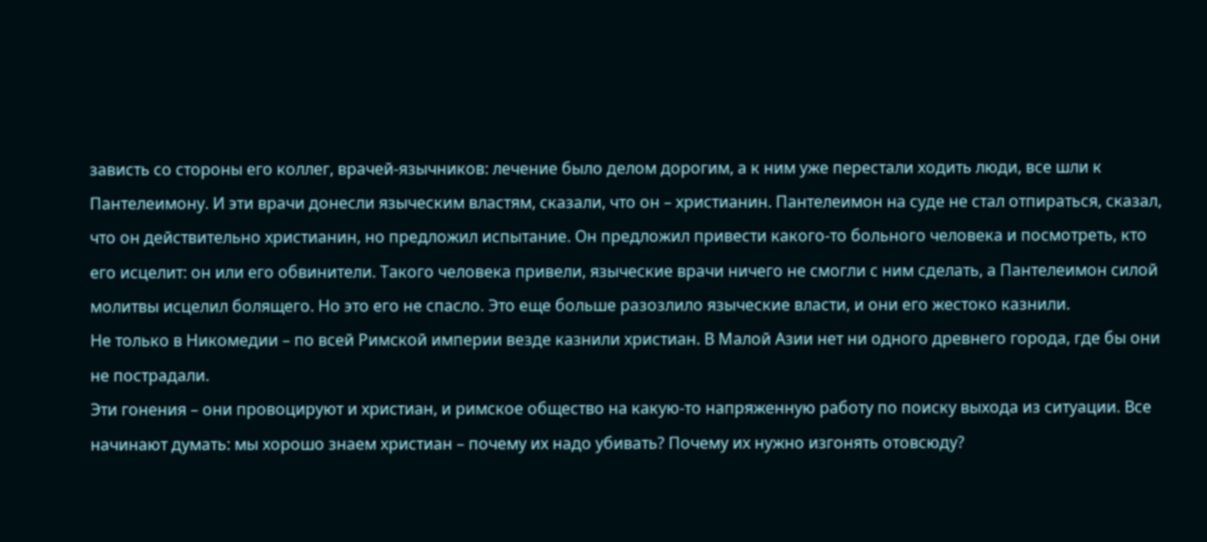зависть со стороны его коллег, врачей-язычников: лечение было делом дорогим, а к ним уже перестали ходить люди, все шли к Пантелеимону. И эти врачи донесли языческим властям, сказали, что он – христианин. Пантелеимон на суде не стал отпираться, сказал, что он действительно христианин, но предложил испытание. Он предложил привести какого-то больного человека и посмотреть, кто его исцелит: он или его обвинители. Такого человека привели, языческие врачи ничего не смогли с ним сделать, а Пантелеимон силой молитвы исцелил болящего. Но это его не спасло. Это еще больше разозлило языческие власти, и они его жестоко казнили.
Не только в Никомедии – по всей Римской империи везде казнили христиан. В Малой Азии нет ни одного древнего города, где бы они не пострадали.
Эти гонения – они провоцируют и христиан, и римское общество на какую-то напряженную работу по поиску выхода из ситуации. Все начинают думать: мы хорошо знаем христиан – почему их надо убивать? Почему их нужно изгонять отовсюду?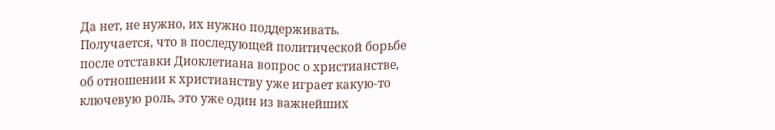Да нет, не нужно, их нужно поддерживать. Получается, что в последующей политической борьбе после отставки Диоклетиана вопрос о христианстве, об отношении к христианству уже играет какую-то ключевую роль, это уже один из важнейших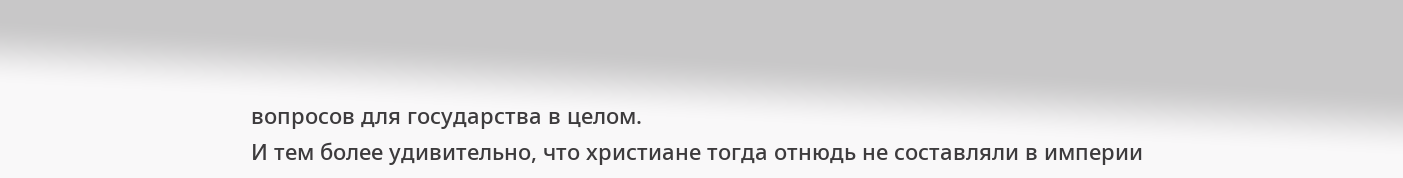вопросов для государства в целом.
И тем более удивительно, что христиане тогда отнюдь не составляли в империи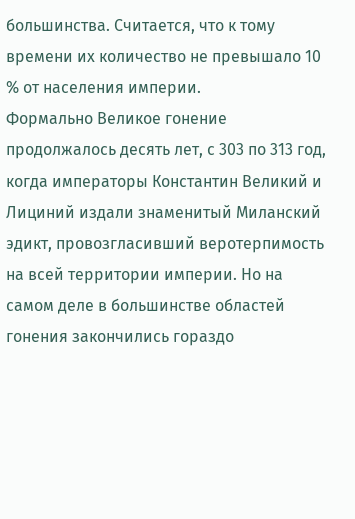большинства. Считается, что к тому времени их количество не превышало 10 % от населения империи.
Формально Великое гонение продолжалось десять лет, с 303 по 313 год, когда императоры Константин Великий и Лициний издали знаменитый Миланский эдикт, провозгласивший веротерпимость на всей территории империи. Но на самом деле в большинстве областей гонения закончились гораздо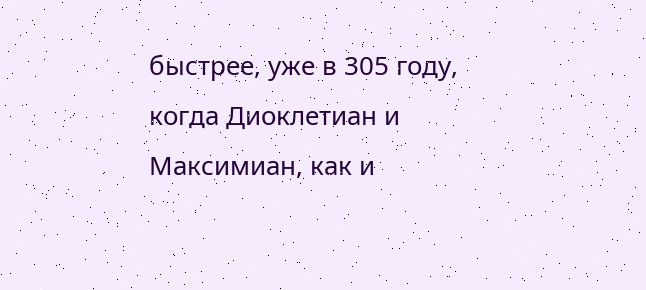быстрее, уже в 305 году, когда Диоклетиан и Максимиан, как и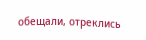обещали, отреклись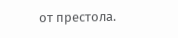от престола.